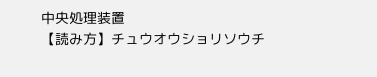中央処理装置
【読み方】チュウオウショリソウチ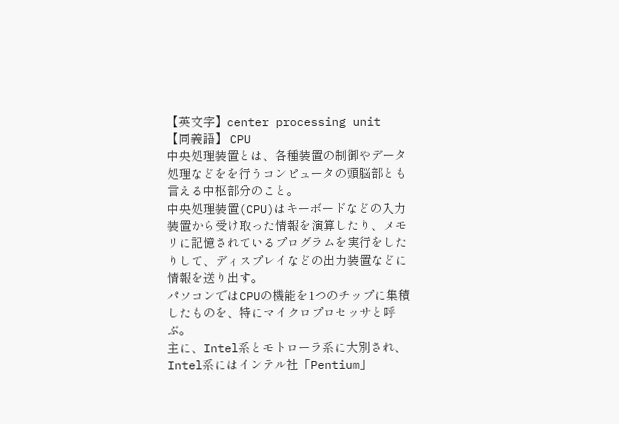【英文字】center processing unit
【同義語】 CPU
中央処理装置とは、各種装置の制御やデータ処理などをを行うコンピュータの頭脳部とも言える中枢部分のこと。
中央処理装置(CPU)はキーボードなどの入力装置から受け取った情報を演算したり、メモリに記憶されているプログラムを実行をしたりして、ディスプレイなどの出力装置などに情報を送り出す。
パソコンではCPUの機能を1つのチップに集積したものを、特にマイクロプロセッサと呼ぶ。
主に、Intel系とモトローラ系に大別され、Intel系にはインテル社「Pentium」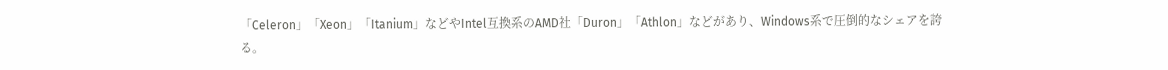「Celeron」「Xeon」「Itanium」などやIntel互換系のAMD社「Duron」「Athlon」などがあり、Windows系で圧倒的なシェアを誇る。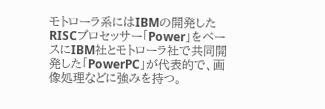モトローラ系にはIBMの開発したRISCプロセッサー「Power」をベースにIBM社とモトローラ社で共同開発した「PowerPC」が代表的で、画像処理などに強みを持つ。